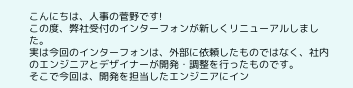こんにちは、人事の菅野です!
この度、弊社受付のインターフォンが新しくリニューアルしました。
実は今回のインターフォンは、外部に依頼したものではなく、社内のエンジニアとデザイナーが開発・調整を行ったものです。
そこで今回は、開発を担当したエンジニアにイン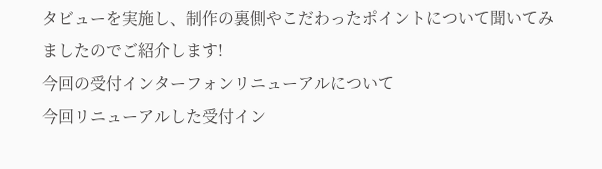タビューを実施し、制作の裏側やこだわったポイントについて聞いてみましたのでご紹介します!
今回の受付インターフォンリニューアルについて
今回リニューアルした受付イン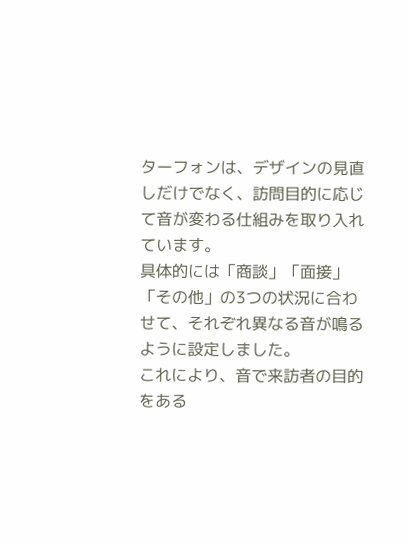ターフォンは、デザインの見直しだけでなく、訪問目的に応じて音が変わる仕組みを取り入れています。
具体的には「商談」「面接」「その他」の3つの状況に合わせて、それぞれ異なる音が鳴るように設定しました。
これにより、音で来訪者の目的をある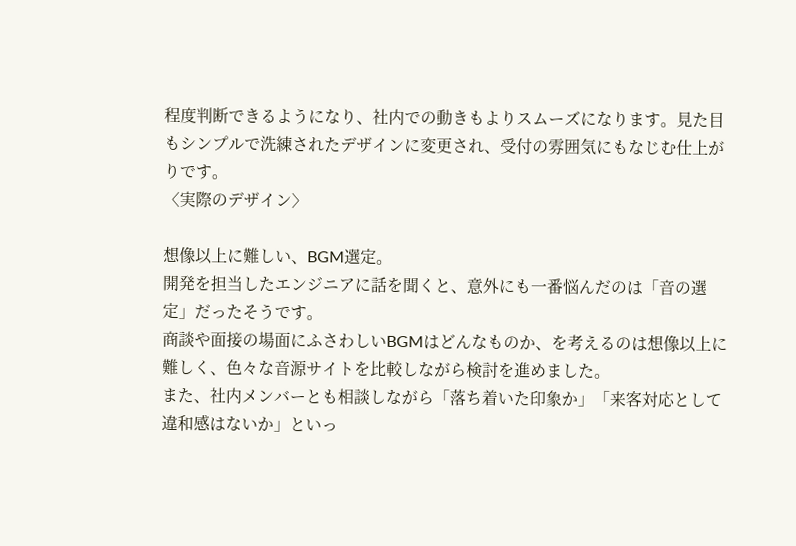程度判断できるようになり、社内での動きもよりスムーズになります。見た目もシンプルで洗練されたデザインに変更され、受付の雰囲気にもなじむ仕上がりです。
〈実際のデザイン〉

想像以上に難しい、BGM選定。
開発を担当したエンジニアに話を聞くと、意外にも一番悩んだのは「音の選定」だったそうです。
商談や面接の場面にふさわしいBGMはどんなものか、を考えるのは想像以上に難しく、色々な音源サイトを比較しながら検討を進めました。
また、社内メンバーとも相談しながら「落ち着いた印象か」「来客対応として違和感はないか」といっ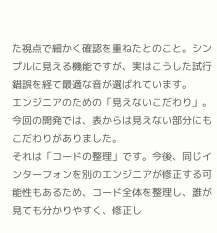た視点で細かく確認を重ねたとのこと。シンプルに見える機能ですが、実はこうした試行錯誤を経て最適な音が選ばれています。
エンジニアのための「見えないこだわり」。
今回の開発では、表からは見えない部分にもこだわりがありました。
それは「コードの整理」です。今後、同じインターフォンを別のエンジニアが修正する可能性もあるため、コード全体を整理し、誰が見ても分かりやすく、修正し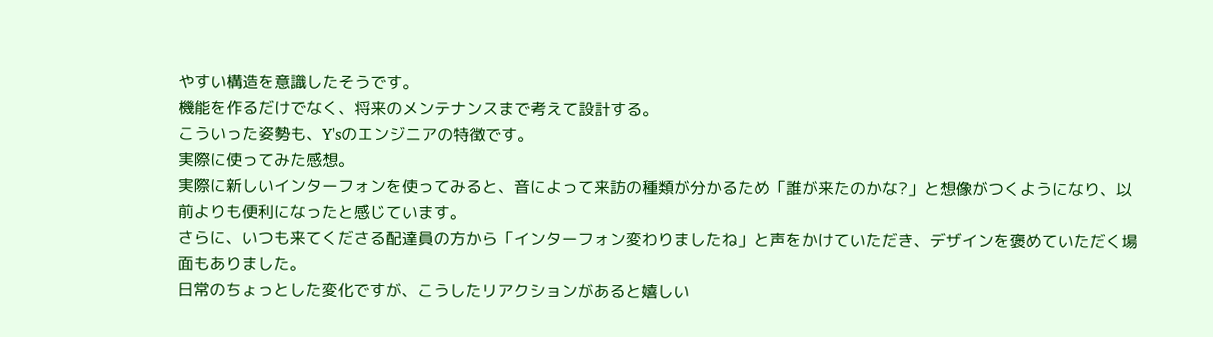やすい構造を意識したそうです。
機能を作るだけでなく、将来のメンテナンスまで考えて設計する。
こういった姿勢も、Y'sのエンジニアの特徴です。
実際に使ってみた感想。
実際に新しいインターフォンを使ってみると、音によって来訪の種類が分かるため「誰が来たのかな?」と想像がつくようになり、以前よりも便利になったと感じています。
さらに、いつも来てくださる配達員の方から「インターフォン変わりましたね」と声をかけていただき、デザインを褒めていただく場面もありました。
日常のちょっとした変化ですが、こうしたリアクションがあると嬉しい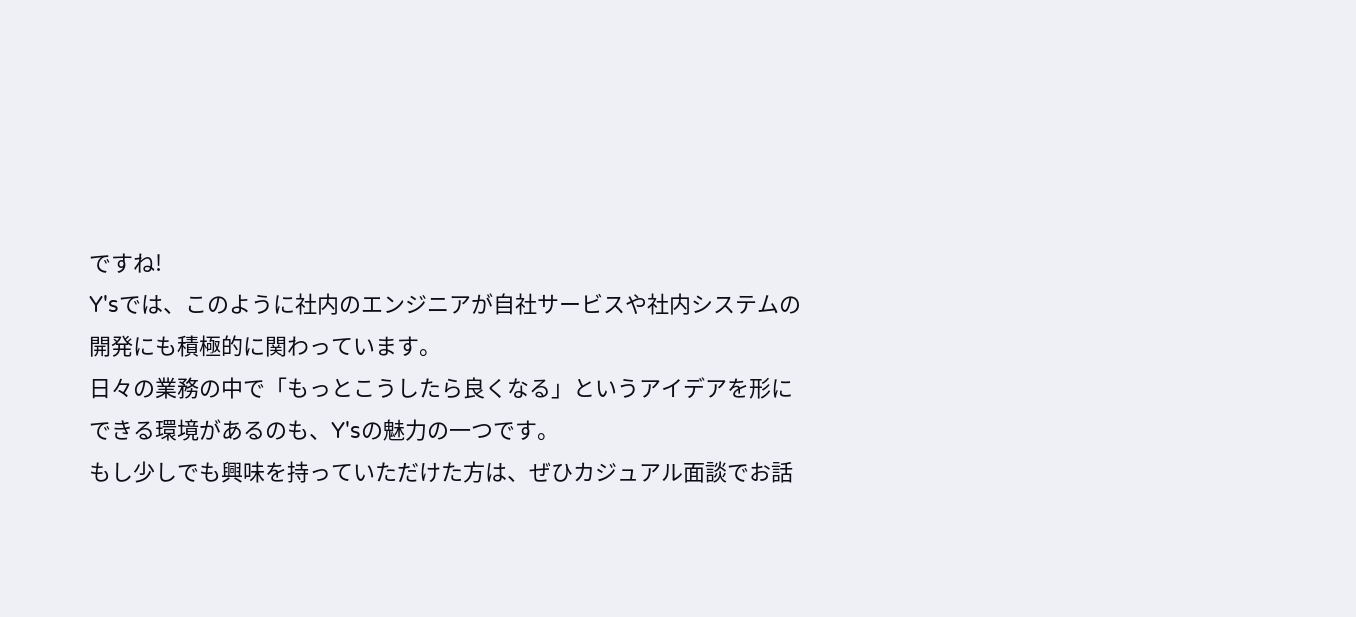ですね!
Y'sでは、このように社内のエンジニアが自社サービスや社内システムの開発にも積極的に関わっています。
日々の業務の中で「もっとこうしたら良くなる」というアイデアを形にできる環境があるのも、Y'sの魅力の一つです。
もし少しでも興味を持っていただけた方は、ぜひカジュアル面談でお話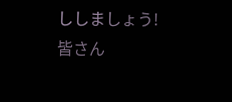ししましょう!
皆さん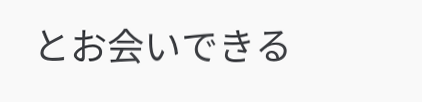とお会いできる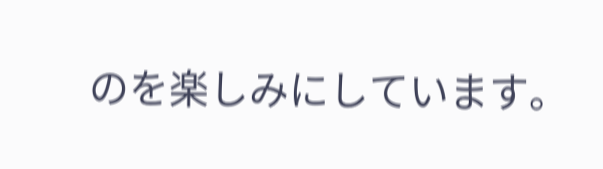のを楽しみにしています。